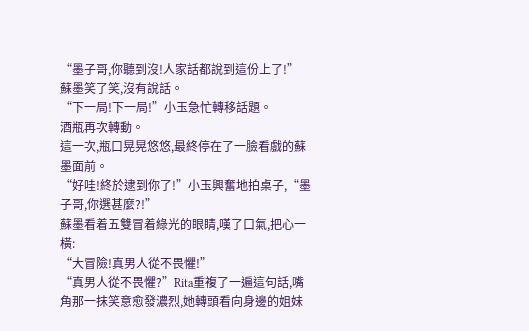“墨子哥,你聽到沒!人家話都說到這份上了!”
蘇墨笑了笑,沒有說話。
“下一局!下一局!”小玉急忙轉移話題。
酒瓶再次轉動。
這一次,瓶口晃晃悠悠,最終停在了一臉看戲的蘇墨面前。
“好哇!終於逮到你了!”小玉興奮地拍桌子,“墨子哥,你選甚麼?!”
蘇墨看着五雙冒着綠光的眼睛,嘆了口氣,把心一橫:
“大冒險!真男人從不畏懼!”
“真男人從不畏懼?”Rita重複了一遍這句話,嘴角那一抹笑意愈發濃烈,她轉頭看向身邊的姐妹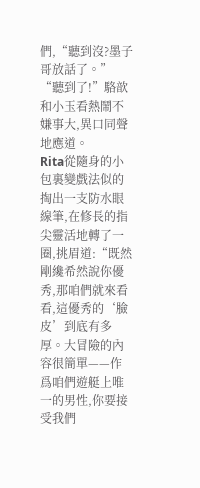們,“聽到沒?墨子哥放話了。”
“聽到了!”駱歆和小玉看熱鬧不嫌事大,異口同聲地應道。
Rita從隨身的小包裏變戲法似的掏出一支防水眼線筆,在修長的指尖靈活地轉了一圈,挑眉道:“既然剛纔希然說你優秀,那咱們就來看看,這優秀的‘臉皮’到底有多厚。大冒險的內容很簡單——作爲咱們遊艇上唯一的男性,你要接受我們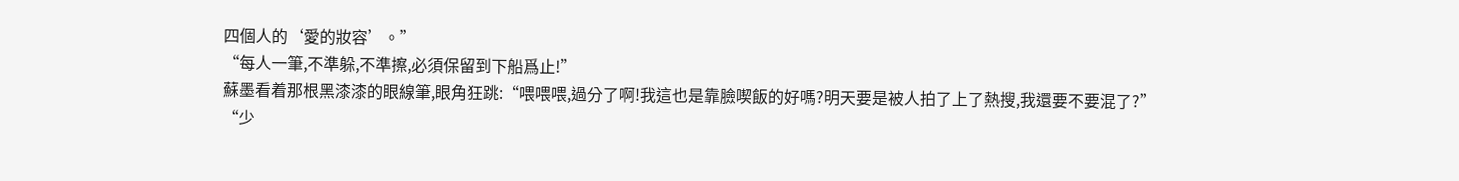四個人的‘愛的妝容’。”
“每人一筆,不準躲,不準擦,必須保留到下船爲止!”
蘇墨看着那根黑漆漆的眼線筆,眼角狂跳:“喂喂喂,過分了啊!我這也是靠臉喫飯的好嗎?明天要是被人拍了上了熱搜,我還要不要混了?”
“少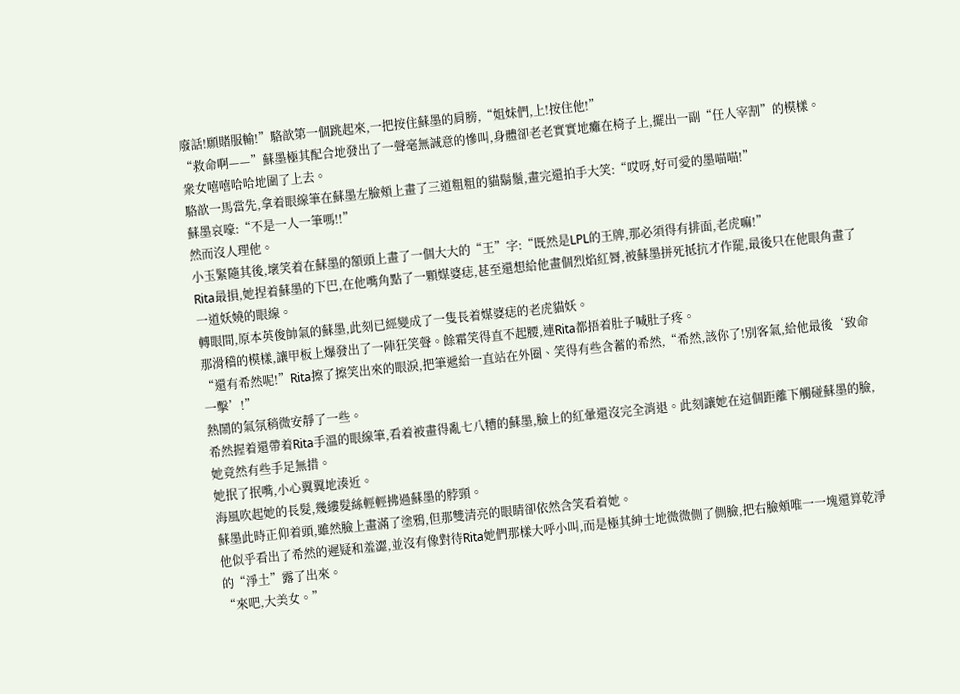廢話!願賭服輸!”駱歆第一個跳起來,一把按住蘇墨的肩膀,“姐妹們,上!按住他!”
“救命啊——”蘇墨極其配合地發出了一聲毫無誠意的慘叫,身體卻老老實實地癱在椅子上,擺出一副“任人宰割”的模樣。
衆女嘻嘻哈哈地圍了上去。
駱歆一馬當先,拿着眼線筆在蘇墨左臉頰上畫了三道粗粗的貓鬍鬚,畫完還拍手大笑:“哎呀,好可愛的墨喵喵!”
蘇墨哀嚎:“不是一人一筆嗎!!”
然而沒人理他。
小玉緊隨其後,壞笑着在蘇墨的額頭上畫了一個大大的“王”字:“既然是LPL的王牌,那必須得有排面,老虎嘛!”
Rita最損,她捏着蘇墨的下巴,在他嘴角點了一顆媒婆痣,甚至還想給他畫個烈焰紅脣,被蘇墨拼死抵抗才作罷,最後只在他眼角畫了一道妖嬈的眼線。
轉眼間,原本英俊帥氣的蘇墨,此刻已經變成了一隻長着媒婆痣的老虎貓妖。
那滑稽的模樣,讓甲板上爆發出了一陣狂笑聲。餘霜笑得直不起腰,連Rita都捂着肚子喊肚子疼。
“還有希然呢!”Rita擦了擦笑出來的眼淚,把筆遞給一直站在外圈、笑得有些含蓄的希然,“希然,該你了!別客氣,給他最後‘致命一擊’!”
熱鬧的氣氛稍微安靜了一些。
希然握着還帶着Rita手溫的眼線筆,看着被畫得亂七八糟的蘇墨,臉上的紅暈還沒完全消退。此刻讓她在這個距離下觸碰蘇墨的臉,她竟然有些手足無措。
她抿了抿嘴,小心翼翼地湊近。
海風吹起她的長髮,幾縷髮絲輕輕拂過蘇墨的脖頸。
蘇墨此時正仰着頭,雖然臉上畫滿了塗鴉,但那雙清亮的眼睛卻依然含笑看着她。
他似乎看出了希然的遲疑和羞澀,並沒有像對待Rita她們那樣大呼小叫,而是極其紳士地微微側了側臉,把右臉頰唯一一塊還算乾淨的“淨土”露了出來。
“來吧,大美女。”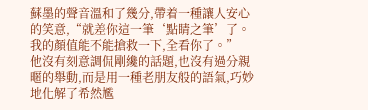蘇墨的聲音溫和了幾分,帶着一種讓人安心的笑意,“就差你這一筆‘點睛之筆’了。我的顏值能不能搶救一下,全看你了。”
他沒有刻意調侃剛纔的話題,也沒有過分親暱的舉動,而是用一種老朋友般的語氣,巧妙地化解了希然尷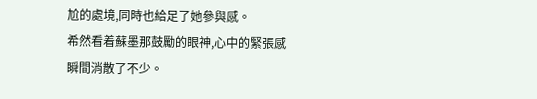尬的處境,同時也給足了她參與感。
希然看着蘇墨那鼓勵的眼神,心中的緊張感瞬間消散了不少。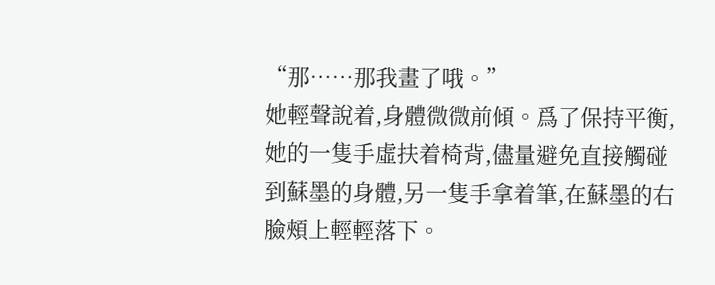“那……那我畫了哦。”
她輕聲說着,身體微微前傾。爲了保持平衡,她的一隻手虛扶着椅背,儘量避免直接觸碰到蘇墨的身體,另一隻手拿着筆,在蘇墨的右臉頰上輕輕落下。